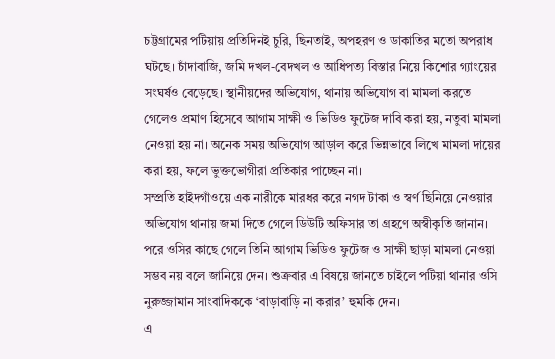চট্টগ্রামের পটিয়ায় প্রতিদিনই চুরি, ছিনতাই, অপহরণ ও ডাকাতির মতো অপরাধ ঘটছে। চাঁদাবাজি, জমি দখল-বেদখল ও আধিপত্য বিস্তার নিয়ে কিশোর গ্যাংয়ের সংঘর্ষও বেড়েছে। স্থানীয়দের অভিযোগ, থানায় অভিযোগ বা মামলা করতে গেলেও প্রমাণ হিসেবে আগাম সাক্ষী ও ভিডিও ফুটেজ দাবি করা হয়, নতুবা মামলা নেওয়া হয় না। অনেক সময় অভিযোগ আড়াল করে ভিন্নভাবে লিখে মামলা দায়ের করা হয়, ফলে ভুক্তভোগীরা প্রতিকার পাচ্ছেন না।
সম্প্রতি হাইদগাঁওয়ে এক নারীকে মারধর করে নগদ টাকা ও স্বর্ণ ছিনিয়ে নেওয়ার অভিযোগ থানায় জমা দিতে গেলে ডিউটি অফিসার তা গ্রহণে অস্বীকৃতি জানান। পরে ওসির কাছে গেলে তিনি আগাম ভিডিও ফুটেজ ও সাক্ষী ছাড়া মামলা নেওয়া সম্ভব নয় বলে জানিয়ে দেন। শুক্রবার এ বিষয়ে জানতে চাইলে পটিয়া থানার ওসি নুরুজ্জামান সাংবাদিককে ‘বাড়াবাড়ি না করার’ হুমকি দেন।
এ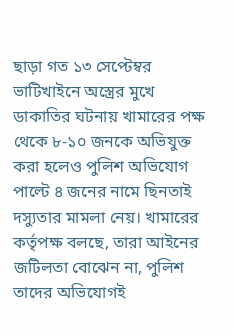ছাড়া গত ১৩ সেপ্টেম্বর ভাটিখাইনে অস্ত্রের মুখে ডাকাতির ঘটনায় খামারের পক্ষ থেকে ৮-১০ জনকে অভিযুক্ত করা হলেও পুলিশ অভিযোগ পাল্টে ৪ জনের নামে ছিনতাই দস্যুতার মামলা নেয়। খামারের কর্তৃপক্ষ বলছে, তারা আইনের জটিলতা বোঝেন না, পুলিশ তাদের অভিযোগই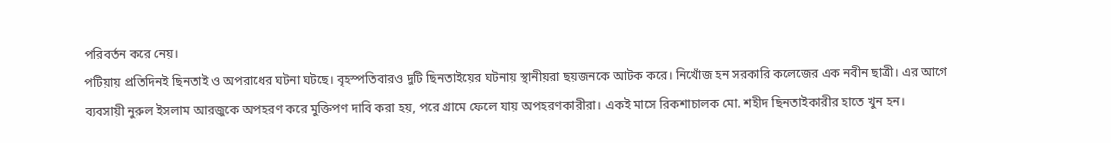পরিবর্তন করে নেয়।
পটিয়ায় প্রতিদিনই ছিনতাই ও অপরাধের ঘটনা ঘটছে। বৃহস্পতিবারও দুটি ছিনতাইয়ের ঘটনায় স্থানীয়রা ছয়জনকে আটক করে। নিখোঁজ হন সরকারি কলেজের এক নবীন ছাত্রী। এর আগে ব্যবসায়ী নুরুল ইসলাম আরজুকে অপহরণ করে মুক্তিপণ দাবি করা হয়, পরে গ্রামে ফেলে যায় অপহরণকারীরা। একই মাসে রিকশাচালক মো. শহীদ ছিনতাইকারীর হাতে খুন হন।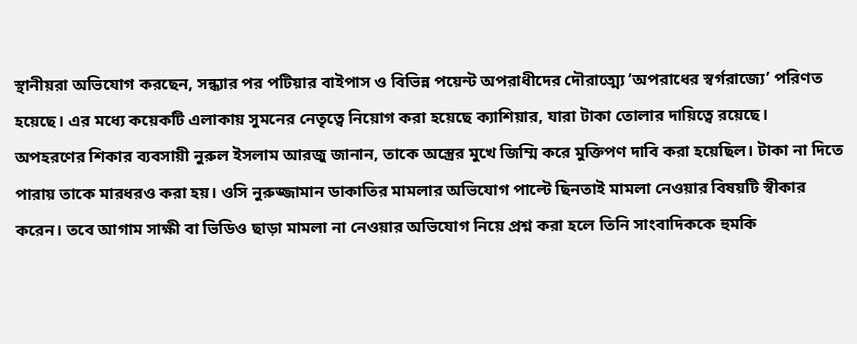স্থানীয়রা অভিযোগ করছেন, সন্ধ্যার পর পটিয়ার বাইপাস ও বিভিন্ন পয়েন্ট অপরাধীদের দৌরাত্ম্যে ‘অপরাধের স্বর্গরাজ্যে’ পরিণত হয়েছে। এর মধ্যে কয়েকটি এলাকায় সুমনের নেতৃত্বে নিয়োগ করা হয়েছে ক্যাশিয়ার, যারা টাকা তোলার দায়িত্বে রয়েছে।
অপহরণের শিকার ব্যবসায়ী নুরুল ইসলাম আরজু জানান, তাকে অস্ত্রের মুখে জিম্মি করে মুক্তিপণ দাবি করা হয়েছিল। টাকা না দিতে পারায় তাকে মারধরও করা হয়। ওসি নুরুজ্জামান ডাকাতির মামলার অভিযোগ পাল্টে ছিনতাই মামলা নেওয়ার বিষয়টি স্বীকার করেন। তবে আগাম সাক্ষী বা ভিডিও ছাড়া মামলা না নেওয়ার অভিযোগ নিয়ে প্রশ্ন করা হলে তিনি সাংবাদিককে হুমকি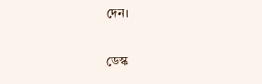দেন।

ডেস্ক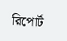রিপোর্ট